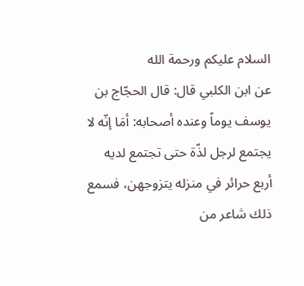السلام عليكم ورحمة الله
عن ابن الكلبي قال: قال الحجّاج بن يوسف يوماً وعنده أصحابه: أمَا إنّه لا يجتمع لرجل لذّة حتى تجتمع لديه أربع حرائر في منزله يتزوجهن، فسمع ذلك شاعر من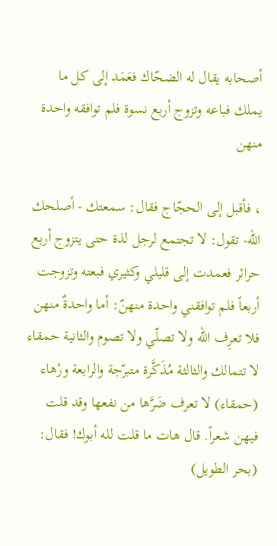أصحابه يقال له الضحّاك فعَمَد إلى كل ما يملك فباعه وتزوج أربع نسوة فلم توافقه واحدة منهن

، فأقبل إلى الحجّاج فقال: سمعتك - أصلحك الله- تقول: لا تجتمع لرجل لذة حتى يتزوج أربع حرائر فعمدت إلى قليلي وكثيري فبعته وتزوجت أربعاً فلم توافقني واحدة منهنّ: أما واحدةٌ منهن فلا تعرِف الله ولا تصلّي ولا تصوم والثانية حمقاء لا تتمالك والثالثة مُذَكَّرة متبرّجة والرابعة ورْهاء (حمقاء) لا تعرف ضَرَّها من نفعها وقد قلت فيهن شعراً. قال هات ما قلت لله أبوك! فقال: (بحر الطويل)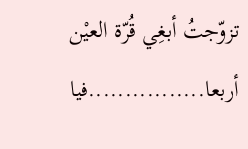تزوّجتُ أبغِي قُرّة العيْن أربعا................فيا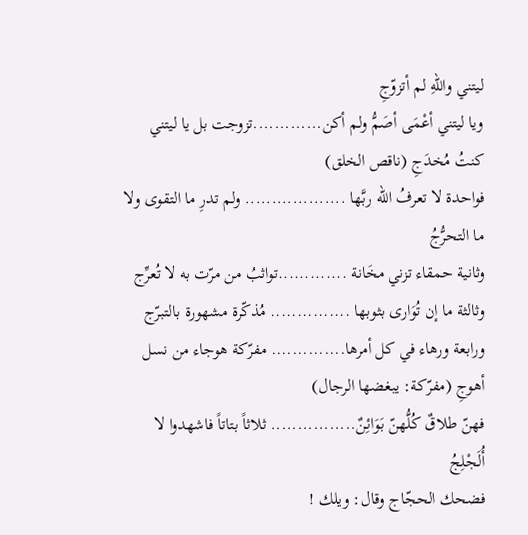ليتني واللهِ لم أتزوّجِ
ويا ليتني أعْمَى أصَمُّ ولم أكن.............تزوجت بل يا ليتني كنتُ مُخدَجِ (ناقص الخلق)
فواحدة لا تعرفُ الله ربَّها ................... ولم تدرِ ما التقوى ولا ما التحرُّجُ
وثانية حمقاء تزني مخَانة .............تواثبُ من مرّت به لا تُعرِّج
وثالثة ما إن تُوَارى بثوبها ............... مُذكّرة مشهورة بالتبرّج
ورابعة ورهاء في كل أمرها.............. مفرّكة هوجاء من نسل أهوجِ (مفرّكة: يبغضها الرجال)
فهنّ طلاقٌ كُلُّهنّ بَوَائِنٌ................ ثلاثاً بتاتاً فاشهدوا لا أُلَجْلِجُ
فضحك الحجّاج وقال: ويلك !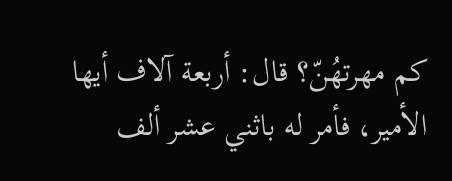كم مهرتهُنّ؟ قال: أربعة آلاف أيها الأمير، فأمر له باثني عشر ألف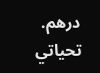درهم.
تحياتي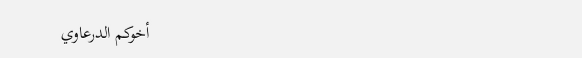أخوكم الدرعاوي